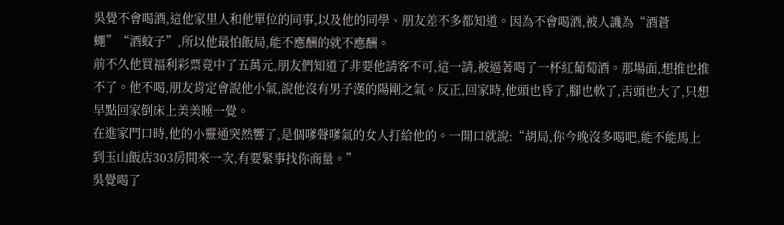吳覺不會喝酒,這他家里人和他單位的同事,以及他的同學、朋友差不多都知道。因為不會喝酒,被人譏為“酒蒼蠅”“酒蚊子”,所以他最怕飯局,能不應酬的就不應酬。
前不久他買福利彩票竟中了五萬元,朋友們知道了非要他請客不可,這一請,被逼著喝了一杯紅葡萄酒。那場面,想推也推不了。他不喝,朋友肯定會說他小氣,說他沒有男子漢的陽剛之氣。反正,回家時,他頭也昏了,腳也軟了,舌頭也大了,只想早點回家倒床上美美睡一覺。
在進家門口時,他的小靈通突然響了,是個嗲聲嗲氣的女人打給他的。一開口就說:“胡局,你今晚沒多喝吧,能不能馬上到玉山飯店303房間來一次,有要緊事找你商量。”
吳覺喝了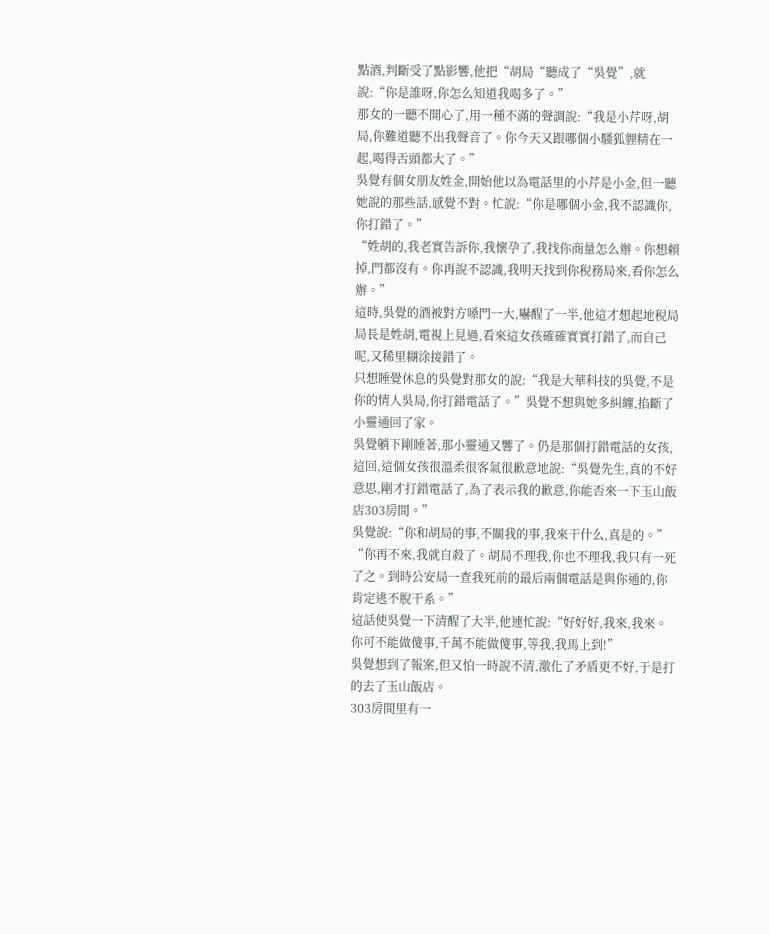點酒,判斷受了點影響,他把“胡局“聽成了“吳覺”,就說:“你是誰呀,你怎么知道我喝多了。”
那女的一聽不開心了,用一種不滿的聲調說:“我是小芹呀,胡局,你難道聽不出我聲音了。你今天又跟哪個小騷狐貍精在一起,喝得舌頭都大了。”
吳覺有個女朋友姓金,開始他以為電話里的小芹是小金,但一聽她說的那些話,感覺不對。忙說:“你是哪個小金,我不認識你,你打錯了。”
“姓胡的,我老實告訴你,我懷孕了,我找你商量怎么辦。你想賴掉,門都沒有。你再說不認識,我明天找到你稅務局來,看你怎么辦。”
這時,吳覺的酒被對方嗓門一大,嚇醒了一半,他這才想起地稅局局長是姓胡,電視上見過,看來這女孩確確實實打錯了,而自己呢,又稀里糊涂接錯了。
只想睡覺休息的吳覺對那女的說:“我是大華科技的吳覺,不是你的情人吳局,你打錯電話了。”吳覺不想與她多糾纏,掐斷了小靈通回了家。
吳覺躺下剛睡著,那小靈通又響了。仍是那個打錯電話的女孩,這回,這個女孩很溫柔很客氣很歉意地說:“吳覺先生,真的不好意思,剛才打錯電話了,為了表示我的歉意,你能否來一下玉山飯店303房間。”
吳覺說:“你和胡局的事,不關我的事,我來干什么,真是的。”
“你再不來,我就自殺了。胡局不理我,你也不理我,我只有一死了之。到時公安局一查我死前的最后兩個電話是與你通的,你肯定逃不脫干系。”
這話使吳覺一下清醒了大半,他連忙說:“好好好,我來,我來。你可不能做傻事,千萬不能做傻事,等我,我馬上到!”
吳覺想到了報案,但又怕一時說不清,激化了矛盾更不好,于是打的去了玉山飯店。
303房間里有一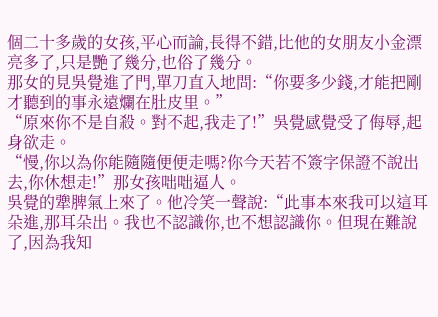個二十多歲的女孩,平心而論,長得不錯,比他的女朋友小金漂亮多了,只是艷了幾分,也俗了幾分。
那女的見吳覺進了門,單刀直入地問:“你要多少錢,才能把剛才聽到的事永遠爛在肚皮里。”
“原來你不是自殺。對不起,我走了!”吳覺感覺受了侮辱,起身欲走。
“慢,你以為你能隨隨便便走嗎?你今天若不簽字保證不說出去,你休想走!”那女孩咄咄逼人。
吳覺的犟脾氣上來了。他冷笑一聲說:“此事本來我可以這耳朵進,那耳朵出。我也不認識你,也不想認識你。但現在難說了,因為我知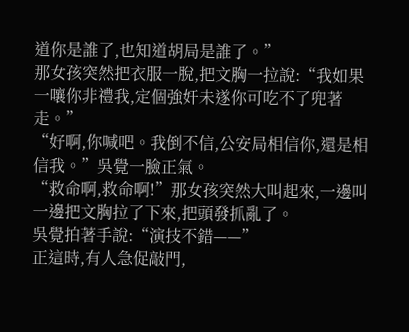道你是誰了,也知道胡局是誰了。”
那女孩突然把衣服一脫,把文胸一拉說:“我如果一嚷你非禮我,定個強奸未遂你可吃不了兜著走。”
“好啊,你喊吧。我倒不信,公安局相信你,還是相信我。”吳覺一臉正氣。
“救命啊,救命啊!”那女孩突然大叫起來,一邊叫一邊把文胸拉了下來,把頭發抓亂了。
吳覺拍著手說:“演技不錯——”
正這時,有人急促敲門,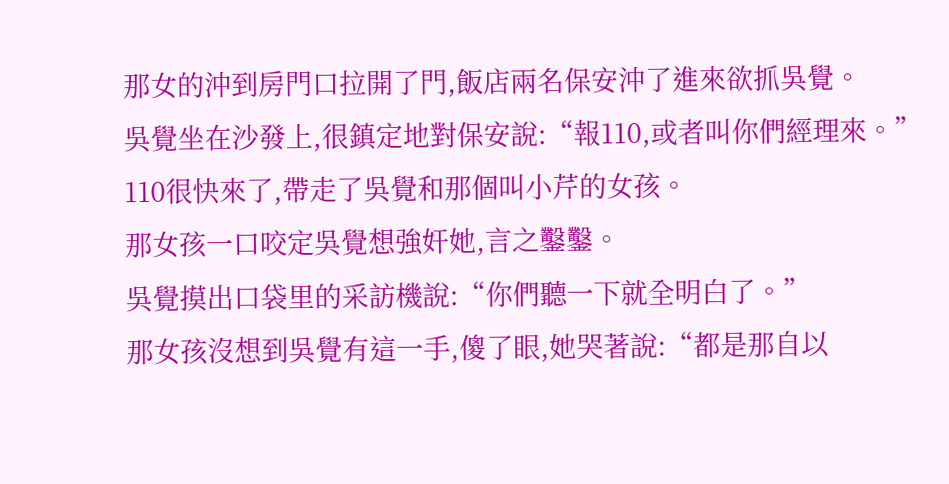那女的沖到房門口拉開了門,飯店兩名保安沖了進來欲抓吳覺。
吳覺坐在沙發上,很鎮定地對保安說:“報110,或者叫你們經理來。”
110很快來了,帶走了吳覺和那個叫小芹的女孩。
那女孩一口咬定吳覺想強奸她,言之鑿鑿。
吳覺摸出口袋里的采訪機說:“你們聽一下就全明白了。”
那女孩沒想到吳覺有這一手,傻了眼,她哭著說:“都是那自以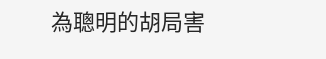為聰明的胡局害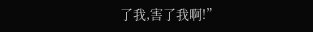了我,害了我啊!”